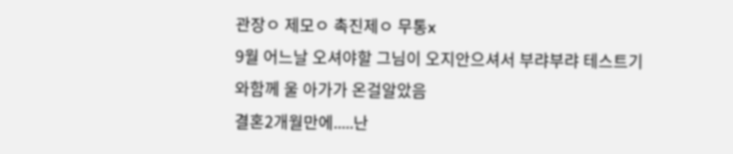관장ㅇ 제모ㅇ 촉진제ㅇ 무통x
9월 어느날 오셔야할 그님이 오지안으셔서 부랴부랴 테스트기와함께 울 아가가 온걸알았음
결혼2개월만에.....난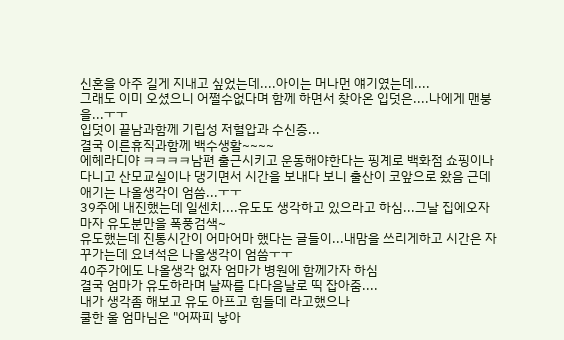신혼을 아주 길게 지내고 싶었는데....아이는 머나먼 얘기였는데....
그래도 이미 오셨으니 어쩔수없다며 함께 하면서 찾아온 입덧은....나에게 맨붕을...ㅜㅜ
입덧이 끝남과함께 기립성 저혈압과 수신증...
결국 이른휴직과함께 백수생활~~~~
에헤라디야 ㅋㅋㅋㅋ남편 출근시키고 운동해야한다는 핑계로 백화점 쇼핑이나 다니고 산모교실이나 댕기면서 시간을 보내다 보니 출산이 코앞으로 왔음 근데 애기는 나올생각이 엄씀...ㅜㅜ
39주에 내진했는데 일센치....유도도 생각하고 있으라고 하심...그날 집에오자마자 유도분만을 폭풍검색~
유도했는데 진통시간이 어마어마 했다는 글들이...내맘을 쓰리게하고 시간은 자꾸가는데 요녀석은 나올생각이 엄씀ㅜㅜ
40주가에도 나올생각 없자 엄마가 병원에 함께가자 하심
결국 엄마가 유도하라며 날짜를 다다음날로 띡 잡아줌....
내가 생각좀 해보고 유도 아프고 힘들데 라고했으나
쿨한 울 엄마님은 "어짜피 낳아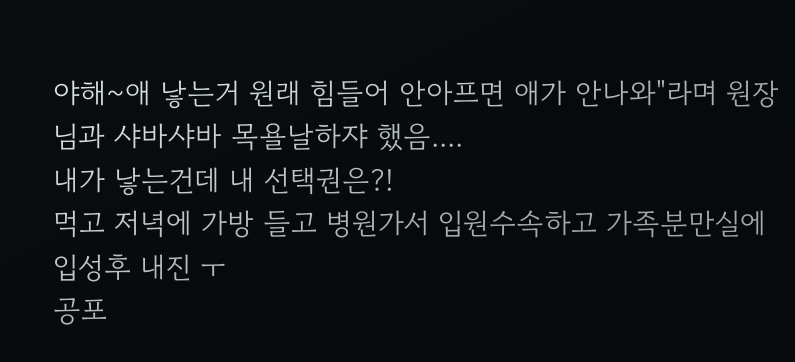야해~애 낳는거 원래 힘들어 안아프면 애가 안나와"라며 원장님과 샤바샤바 목욜날하쟈 했음....
내가 낳는건데 내 선택권은?!
먹고 저녁에 가방 들고 병원가서 입원수속하고 가족분만실에 입성후 내진 ㅜ
공포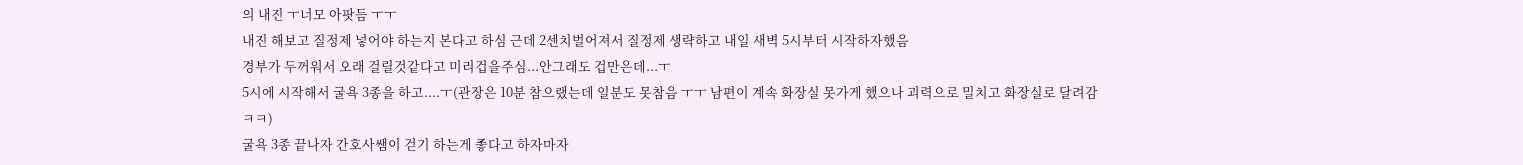의 내진 ㅜ너모 아팟듬 ㅜㅜ
내진 해보고 질정제 넣어야 하는지 본다고 하심 근데 2센치벌어져서 질정제 생략하고 내일 새벽 5시부터 시작하자했음
경부가 두꺼워서 오래 걸릴것같다고 미리겁을주심...안그래도 겁만은데...ㅜ
5시에 시작해서 굴욕 3종을 하고....ㅜ(관장은 10분 참으랬는데 일분도 못참음 ㅜㅜ 남편이 계속 화장실 못가게 했으나 괴력으로 밀치고 화장실로 달려감 ㅋㅋ)
굴욕 3종 끝나자 간호사쌤이 걷기 하는게 좋다고 하자마자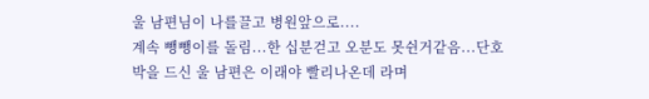울 남편님이 나를끌고 병원앞으로....
계속 뺑뺑이를 돌림...한 십분걷고 오분도 못쉰거같음...단호박을 드신 울 남편은 이래야 빨리나온데 라며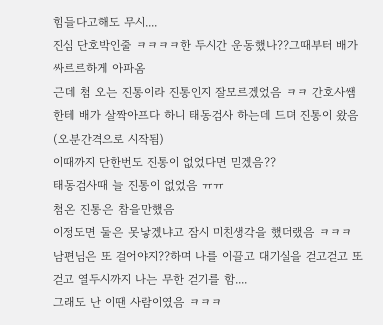힘들다고해도 무시....
진심 단호박인줄 ㅋㅋㅋㅋ한 두시간 운동했나??그때부터 배가 싸르르하게 아파옴
근데 첨 오는 진통이라 진통인지 잘모르겠었음 ㅋㅋ 간호사쌤 한테 배가 살짝아프다 하니 태동검사 하는데 드뎌 진통이 왔음(오분간격으로 시작됨)
이때까지 단한번도 진통이 없었다면 믿겠음??
태동검사때 늘 진통이 없었음 ㅠㅠ
첨온 진통은 참을만했음
이정도면 둘은 못낳겠냐고 잠시 미친생각을 했더랬음 ㅋㅋㅋ
남편님은 또 걸어야지??하며 나를 이끌고 대기실을 걷고걷고 또걷고 열두시까지 나는 무한 걷기를 함....
그래도 난 이땐 사람이였음 ㅋㅋㅋ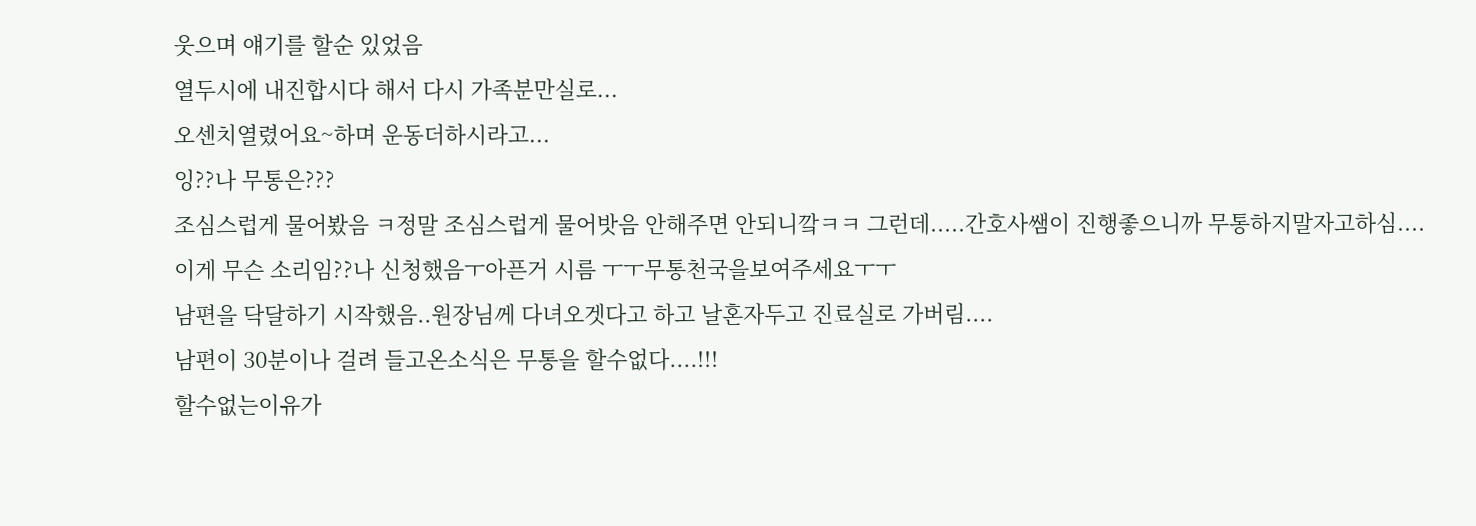웃으며 얘기를 할순 있었음
열두시에 내진합시다 해서 다시 가족분만실로...
오센치열렸어요~하며 운동더하시라고...
잉??나 무통은???
조심스럽게 물어봤음 ㅋ정말 조심스럽게 물어밧음 안해주면 안되니깤ㅋㅋ 그런데.....간호사쌤이 진행좋으니까 무통하지말자고하심....
이게 무슨 소리임??나 신청했음ㅜ아픈거 시름 ㅜㅜ무통천국을보여주세요ㅜㅜ
남편을 닥달하기 시작했음..원장님께 다녀오겟다고 하고 날혼자두고 진료실로 가버림....
남편이 30분이나 걸려 들고온소식은 무통을 할수없다....!!!
할수없는이유가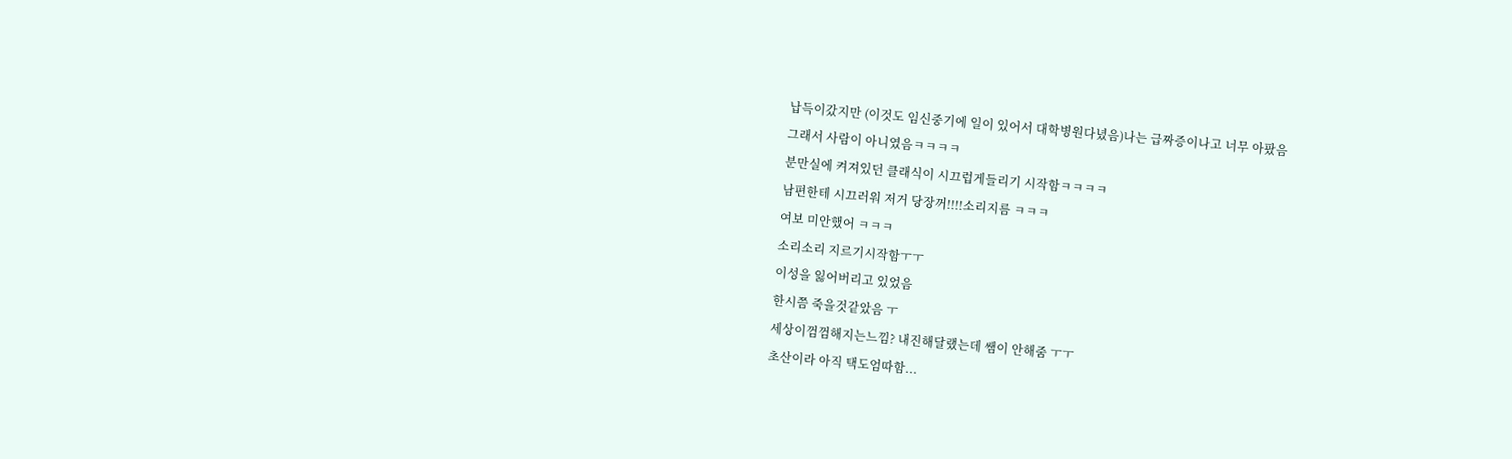납득이갔지만 (이것도 임신중기에 일이 있어서 대학병원다녔음)나는 급짜증이나고 너무 아팠음
그래서 사람이 아니였음ㅋㅋㅋㅋ
분만실에 켜져있던 클래식이 시끄럽게들리기 시작함ㅋㅋㅋㅋ
남편한테 시끄러워 저거 당장꺼!!!!소리지름 ㅋㅋㅋ
여보 미안했어 ㅋㅋㅋ
소리소리 지르기시작함ㅜㅜ
이성을 잃어버리고 있었음
한시쯤 죽을것같았음 ㅜ
세상이껌껌해지는느낌? 내진해달랬는데 쌤이 안해줌 ㅜㅜ
초산이라 아직 택도엄따함...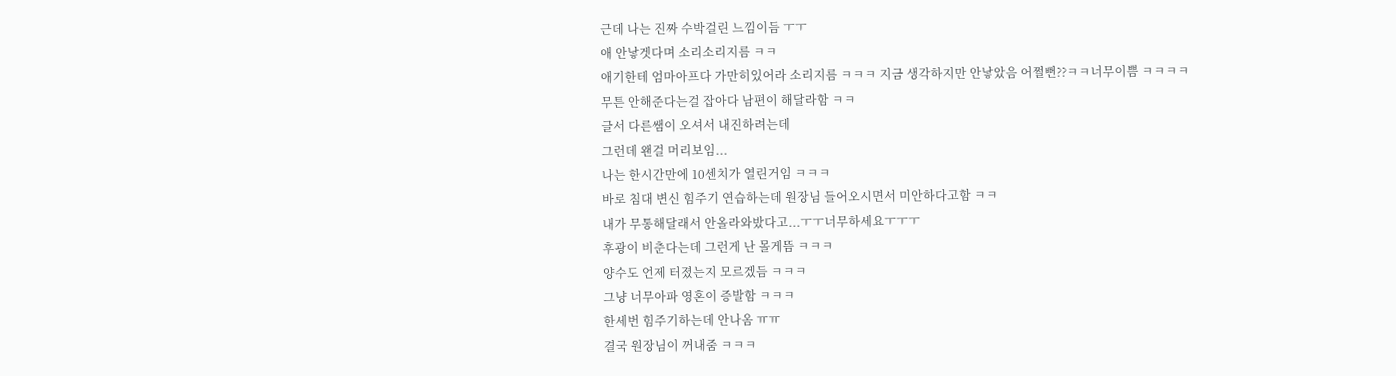근데 나는 진짜 수박걸린 느낌이듬 ㅜㅜ
애 안낳겟다며 소리소리지름 ㅋㅋ
애기한테 엄마아프다 가만히있어라 소리지름 ㅋㅋㅋ 지금 생각하지만 안낳았음 어쩔뻔??ㅋㅋ너무이쁨 ㅋㅋㅋㅋ
무튼 안해준다는걸 잡아다 남편이 해달라함 ㅋㅋ
글서 다른쌤이 오셔서 내진하려는데
그런데 왠걸 머리보임...
나는 한시간만에 10센치가 열린거임 ㅋㅋㅋ
바로 침대 변신 힘주기 연습하는데 원장님 들어오시면서 미안하다고함 ㅋㅋ
내가 무통해달래서 안올라와밨다고...ㅜㅜ너무하세요ㅜㅜㅜ
후광이 비춘다는데 그런게 난 몰게뜸 ㅋㅋㅋ
양수도 언제 터졌는지 모르겠듬 ㅋㅋㅋ
그냥 너무아파 영혼이 증발함 ㅋㅋㅋ
한세번 힘주기하는데 안나옴 ㅠㅠ
결국 원장님이 꺼내줌 ㅋㅋㅋ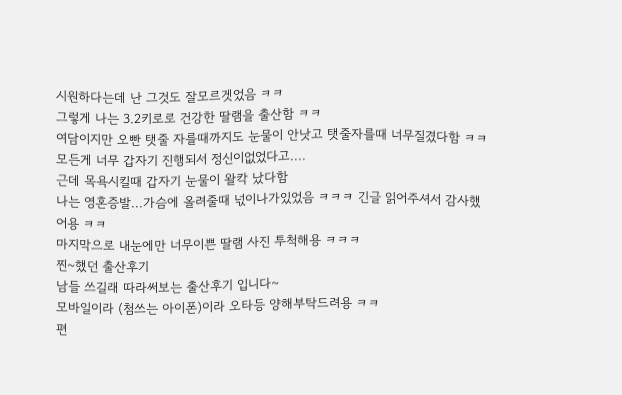시원하다는데 난 그것도 잘모르겟었음 ㅋㅋ
그렇게 나는 3.2키로로 건강한 딸램을 출산함 ㅋㅋ
여담이지만 오빤 탯줄 자를때까지도 눈물이 안낫고 탯줄자를때 너무질겼다함 ㅋㅋ
모든게 너무 갑자기 진행되서 정신이없었다고....
근데 목욕시킬때 갑자기 눈물이 왈칵 났다함
나는 영혼증발...가슴에 올려줄때 넋이나가있었음 ㅋㅋㅋ 긴글 읽어주셔서 감사했어용 ㅋㅋ
마지막으로 내눈에만 너무이쁜 딸램 사진 투척해용 ㅋㅋㅋ
찐~했던 출산후기
남들 쓰길래 따라써보는 출산후기 입니다~
모바일이라 (첨쓰는 아이폰)이라 오타등 양해부탁드려용 ㅋㅋ
편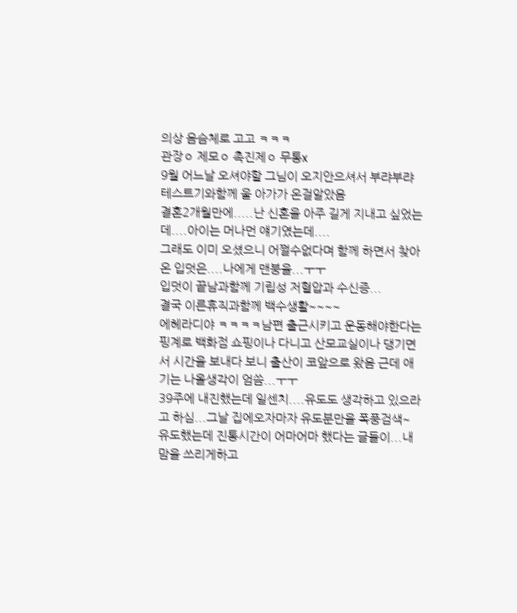의상 음슴체로 고고 ㅋㅋㅋ
관장ㅇ 제모ㅇ 촉진제ㅇ 무통x
9월 어느날 오셔야할 그님이 오지안으셔서 부랴부랴 테스트기와함께 울 아가가 온걸알았음
결혼2개월만에.....난 신혼을 아주 길게 지내고 싶었는데....아이는 머나먼 얘기였는데....
그래도 이미 오셨으니 어쩔수없다며 함께 하면서 찾아온 입덧은....나에게 맨붕을...ㅜㅜ
입덧이 끝남과함께 기립성 저혈압과 수신증...
결국 이른휴직과함께 백수생활~~~~
에헤라디야 ㅋㅋㅋㅋ남편 출근시키고 운동해야한다는 핑계로 백화점 쇼핑이나 다니고 산모교실이나 댕기면서 시간을 보내다 보니 출산이 코앞으로 왔음 근데 애기는 나올생각이 엄씀...ㅜㅜ
39주에 내진했는데 일센치....유도도 생각하고 있으라고 하심...그날 집에오자마자 유도분만을 폭풍검색~
유도했는데 진통시간이 어마어마 했다는 글들이...내맘을 쓰리게하고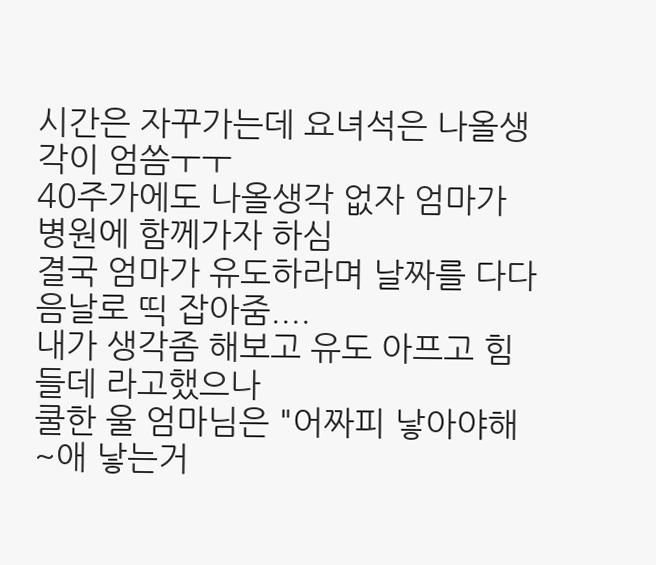시간은 자꾸가는데 요녀석은 나올생각이 엄씀ㅜㅜ
40주가에도 나올생각 없자 엄마가 병원에 함께가자 하심
결국 엄마가 유도하라며 날짜를 다다음날로 띡 잡아줌....
내가 생각좀 해보고 유도 아프고 힘들데 라고했으나
쿨한 울 엄마님은 "어짜피 낳아야해~애 낳는거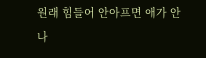원래 힘들어 안아프면 애가 안나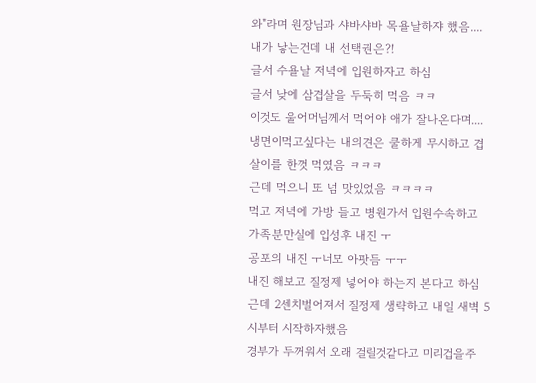와"라며 원장님과 샤바샤바 목욜날하쟈 했음....
내가 낳는건데 내 선택권은?!
글서 수욜날 저녁에 입원하자고 하심
글서 낮에 삼겹살을 두둑히 먹음 ㅋㅋ
이것도 울어머님께서 먹어야 애가 잘나온다며....
냉면이먹고싶다는 내의견은 쿨하게 무시하고 겹살이를 한껏 먹였음 ㅋㅋㅋ
근데 먹으니 또 넘 맛있었음 ㅋㅋㅋㅋ
먹고 저녁에 가방 들고 병원가서 입원수속하고 가족분만실에 입성후 내진 ㅜ
공포의 내진 ㅜ너모 아팟듬 ㅜㅜ
내진 해보고 질정제 넣어야 하는지 본다고 하심 근데 2센치벌어져서 질정제 생략하고 내일 새벽 5시부터 시작하자했음
경부가 두꺼워서 오래 걸릴것같다고 미리겁을주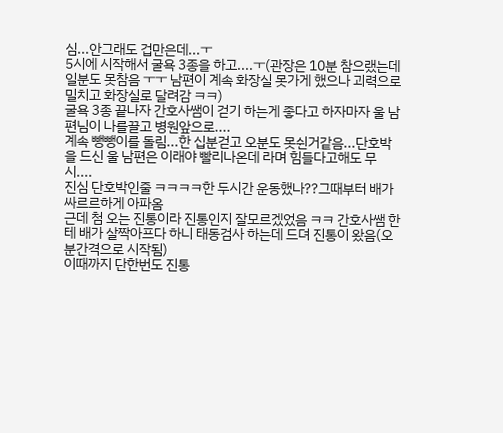심...안그래도 겁만은데...ㅜ
5시에 시작해서 굴욕 3종을 하고....ㅜ(관장은 10분 참으랬는데 일분도 못참음 ㅜㅜ 남편이 계속 화장실 못가게 했으나 괴력으로 밀치고 화장실로 달려감 ㅋㅋ)
굴욕 3종 끝나자 간호사쌤이 걷기 하는게 좋다고 하자마자 울 남편님이 나를끌고 병원앞으로....
계속 뺑뺑이를 돌림...한 십분걷고 오분도 못쉰거같음...단호박을 드신 울 남편은 이래야 빨리나온데 라며 힘들다고해도 무시....
진심 단호박인줄 ㅋㅋㅋㅋ한 두시간 운동했나??그때부터 배가 싸르르하게 아파옴
근데 첨 오는 진통이라 진통인지 잘모르겠었음 ㅋㅋ 간호사쌤 한테 배가 살짝아프다 하니 태동검사 하는데 드뎌 진통이 왔음(오분간격으로 시작됨)
이때까지 단한번도 진통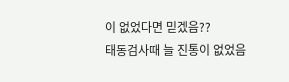이 없었다면 믿겠음??
태동검사때 늘 진통이 없었음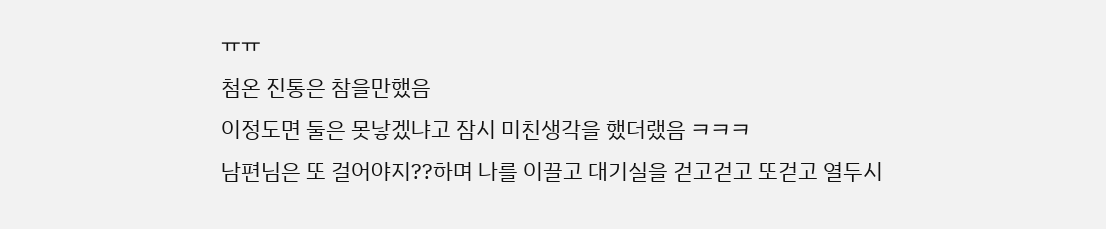ㅠㅠ
첨온 진통은 참을만했음
이정도면 둘은 못낳겠냐고 잠시 미친생각을 했더랬음 ㅋㅋㅋ
남편님은 또 걸어야지??하며 나를 이끌고 대기실을 걷고걷고 또걷고 열두시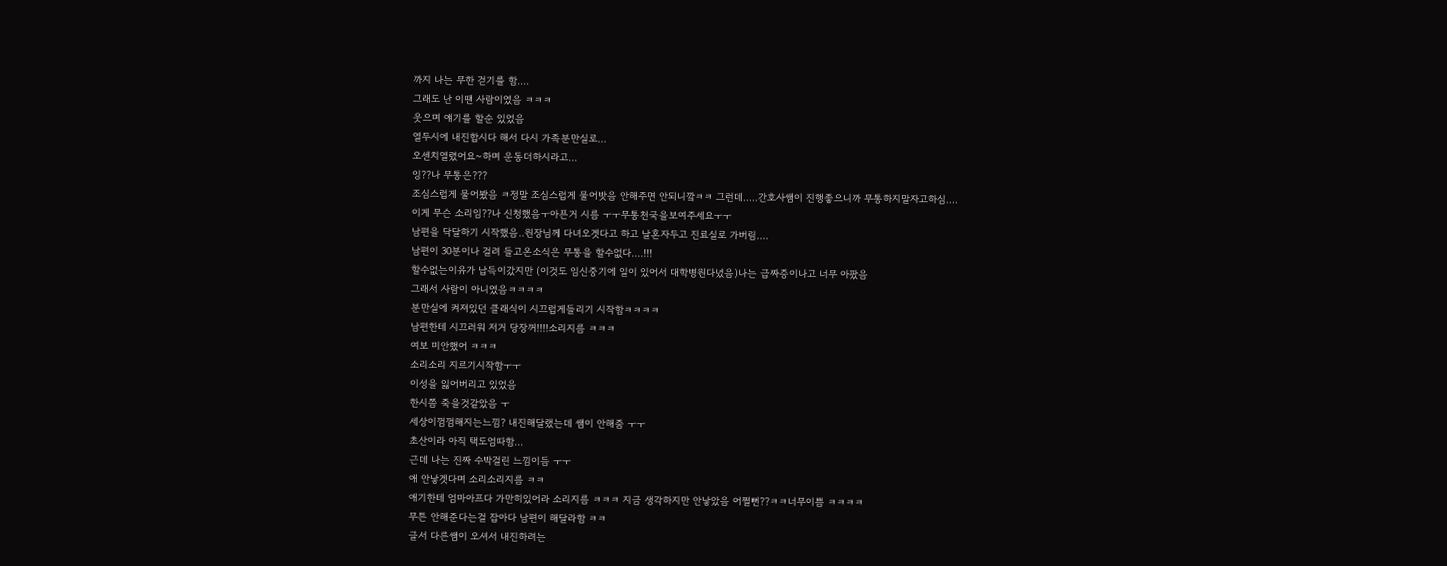까지 나는 무한 걷기를 함....
그래도 난 이땐 사람이였음 ㅋㅋㅋ
웃으며 얘기를 할순 있었음
열두시에 내진합시다 해서 다시 가족분만실로...
오센치열렸어요~하며 운동더하시라고...
잉??나 무통은???
조심스럽게 물어봤음 ㅋ정말 조심스럽게 물어밧음 안해주면 안되니깤ㅋㅋ 그런데.....간호사쌤이 진행좋으니까 무통하지말자고하심....
이게 무슨 소리임??나 신청했음ㅜ아픈거 시름 ㅜㅜ무통천국을보여주세요ㅜㅜ
남편을 닥달하기 시작했음..원장님께 다녀오겟다고 하고 날혼자두고 진료실로 가버림....
남편이 30분이나 걸려 들고온소식은 무통을 할수없다....!!!
할수없는이유가 납득이갔지만 (이것도 임신중기에 일이 있어서 대학병원다녔음)나는 급짜증이나고 너무 아팠음
그래서 사람이 아니였음ㅋㅋㅋㅋ
분만실에 켜져있던 클래식이 시끄럽게들리기 시작함ㅋㅋㅋㅋ
남편한테 시끄러워 저거 당장꺼!!!!소리지름 ㅋㅋㅋ
여보 미안했어 ㅋㅋㅋ
소리소리 지르기시작함ㅜㅜ
이성을 잃어버리고 있었음
한시쯤 죽을것같았음 ㅜ
세상이껌껌해지는느낌? 내진해달랬는데 쌤이 안해줌 ㅜㅜ
초산이라 아직 택도엄따함...
근데 나는 진짜 수박걸린 느낌이듬 ㅜㅜ
애 안낳겟다며 소리소리지름 ㅋㅋ
애기한테 엄마아프다 가만히있어라 소리지름 ㅋㅋㅋ 지금 생각하지만 안낳았음 어쩔뻔??ㅋㅋ너무이쁨 ㅋㅋㅋㅋ
무튼 안해준다는걸 잡아다 남편이 해달라함 ㅋㅋ
글서 다른쌤이 오셔서 내진하려는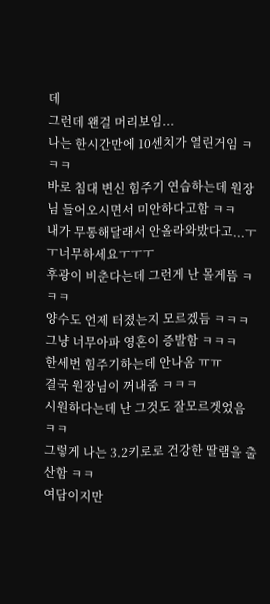데
그런데 왠걸 머리보임...
나는 한시간만에 10센치가 열린거임 ㅋㅋㅋ
바로 침대 변신 힘주기 연습하는데 원장님 들어오시면서 미안하다고함 ㅋㅋ
내가 무통해달래서 안올라와밨다고...ㅜㅜ너무하세요ㅜㅜㅜ
후광이 비춘다는데 그런게 난 몰게뜸 ㅋㅋㅋ
양수도 언제 터졌는지 모르겠듬 ㅋㅋㅋ
그냥 너무아파 영혼이 증발함 ㅋㅋㅋ
한세번 힘주기하는데 안나옴 ㅠㅠ
결국 원장님이 꺼내줌 ㅋㅋㅋ
시원하다는데 난 그것도 잘모르겟었음 ㅋㅋ
그렇게 나는 3.2키로로 건강한 딸램을 출산함 ㅋㅋ
여담이지만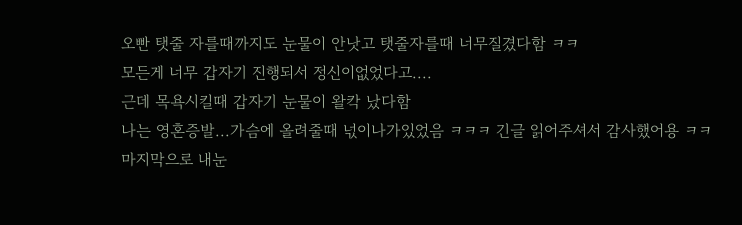오빤 탯줄 자를때까지도 눈물이 안낫고 탯줄자를때 너무질겼다함 ㅋㅋ
모든게 너무 갑자기 진행되서 정신이없었다고....
근데 목욕시킬때 갑자기 눈물이 왈칵 났다함
나는 영혼증발...가슴에 올려줄때 넋이나가있었음 ㅋㅋㅋ 긴글 읽어주셔서 감사했어용 ㅋㅋ
마지막으로 내눈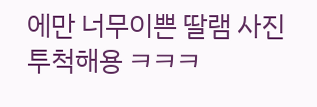에만 너무이쁜 딸램 사진 투척해용 ㅋㅋㅋ